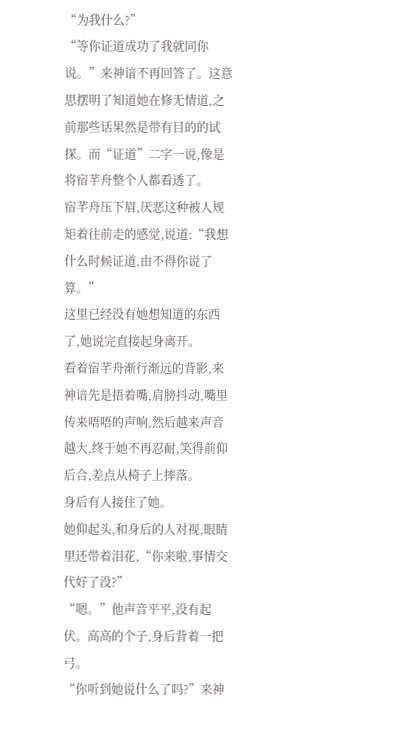“为我什么?”
“等你证道成功了我就同你说。”来神谙不再回答了。这意思摆明了知道她在修无情道,之前那些话果然是带有目的的试探。而“证道”二字一说,像是将宿芊舟整个人都看透了。
宿芊舟压下眉,厌恶这种被人规矩着往前走的感觉,说道:“我想什么时候证道,由不得你说了算。”
这里已经没有她想知道的东西了,她说完直接起身离开。
看着宿芊舟渐行渐远的背影,来神谙先是捂着嘴,肩膀抖动,嘴里传来唔唔的声响,然后越来声音越大,终于她不再忍耐,笑得前仰后合,差点从椅子上摔落。
身后有人接住了她。
她仰起头,和身后的人对视,眼睛里还带着泪花,“你来啦,事情交代好了没?”
“嗯。”他声音平平,没有起伏。高高的个子,身后背着一把弓。
“你听到她说什么了吗?”来神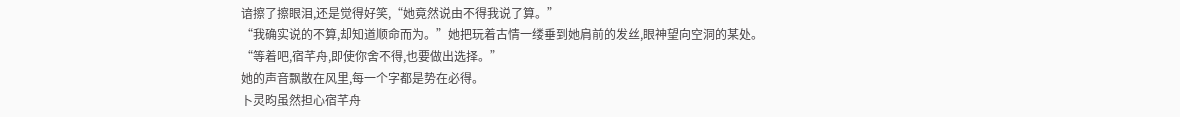谙擦了擦眼泪,还是觉得好笑,“她竟然说由不得我说了算。”
“我确实说的不算,却知道顺命而为。”她把玩着古情一缕垂到她肩前的发丝,眼神望向空洞的某处。
“等着吧,宿芊舟,即使你舍不得,也要做出选择。”
她的声音飘散在风里,每一个字都是势在必得。
卜灵昀虽然担心宿芊舟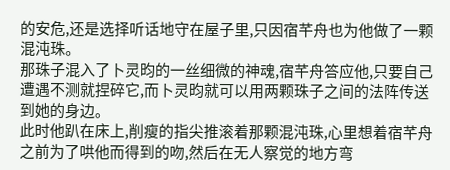的安危,还是选择听话地守在屋子里,只因宿芊舟也为他做了一颗混沌珠。
那珠子混入了卜灵昀的一丝细微的神魂,宿芊舟答应他,只要自己遭遇不测就捏碎它,而卜灵昀就可以用两颗珠子之间的法阵传送到她的身边。
此时他趴在床上,削瘦的指尖推滚着那颗混沌珠,心里想着宿芊舟之前为了哄他而得到的吻,然后在无人察觉的地方弯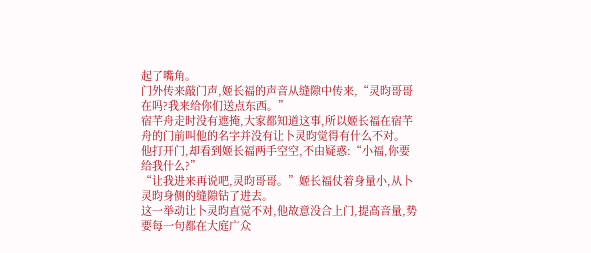起了嘴角。
门外传来敲门声,姬长福的声音从缝隙中传来,“灵昀哥哥在吗?我来给你们送点东西。”
宿芊舟走时没有遮掩,大家都知道这事,所以姬长福在宿芊舟的门前叫他的名字并没有让卜灵昀觉得有什么不对。
他打开门,却看到姬长福两手空空,不由疑惑:“小福,你要给我什么?”
“让我进来再说吧,灵昀哥哥。”姬长福仗着身量小,从卜灵昀身侧的缝隙钻了进去。
这一举动让卜灵昀直觉不对,他故意没合上门,提高音量,势要每一句都在大庭广众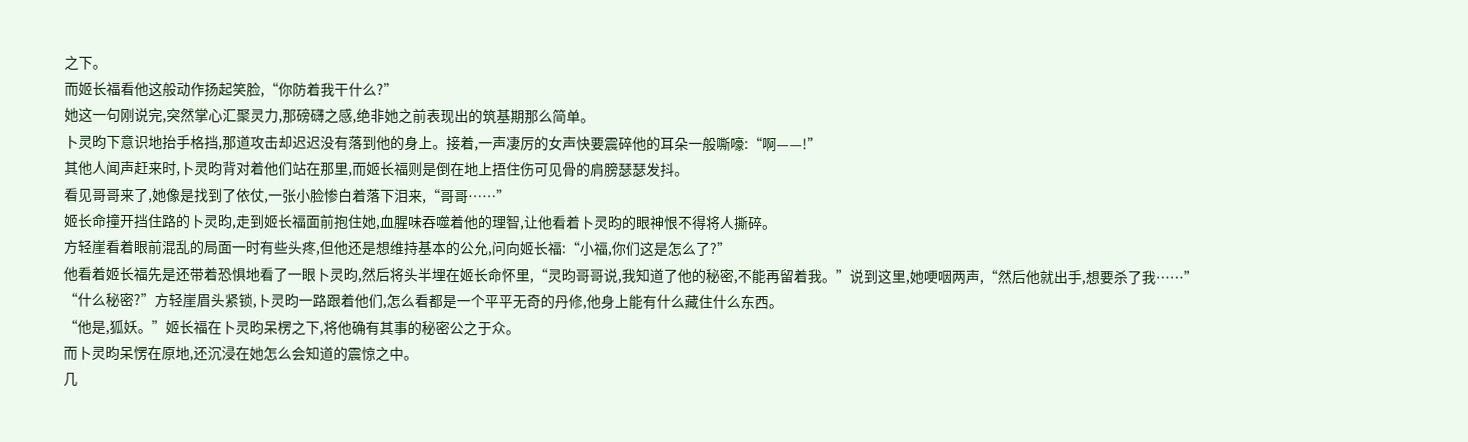之下。
而姬长福看他这般动作扬起笑脸,“你防着我干什么?”
她这一句刚说完,突然掌心汇聚灵力,那磅礴之感,绝非她之前表现出的筑基期那么简单。
卜灵昀下意识地抬手格挡,那道攻击却迟迟没有落到他的身上。接着,一声凄厉的女声快要震碎他的耳朵一般嘶嚎:“啊——!”
其他人闻声赶来时,卜灵昀背对着他们站在那里,而姬长福则是倒在地上捂住伤可见骨的肩膀瑟瑟发抖。
看见哥哥来了,她像是找到了依仗,一张小脸惨白着落下泪来,“哥哥……”
姬长命撞开挡住路的卜灵昀,走到姬长福面前抱住她,血腥味吞噬着他的理智,让他看着卜灵昀的眼神恨不得将人撕碎。
方轻崖看着眼前混乱的局面一时有些头疼,但他还是想维持基本的公允,问向姬长福:“小福,你们这是怎么了?”
他看着姬长福先是还带着恐惧地看了一眼卜灵昀,然后将头半埋在姬长命怀里,“灵昀哥哥说,我知道了他的秘密,不能再留着我。”说到这里,她哽咽两声,“然后他就出手,想要杀了我……”
“什么秘密?”方轻崖眉头紧锁,卜灵昀一路跟着他们,怎么看都是一个平平无奇的丹修,他身上能有什么藏住什么东西。
“他是,狐妖。”姬长福在卜灵昀呆楞之下,将他确有其事的秘密公之于众。
而卜灵昀呆愣在原地,还沉浸在她怎么会知道的震惊之中。
几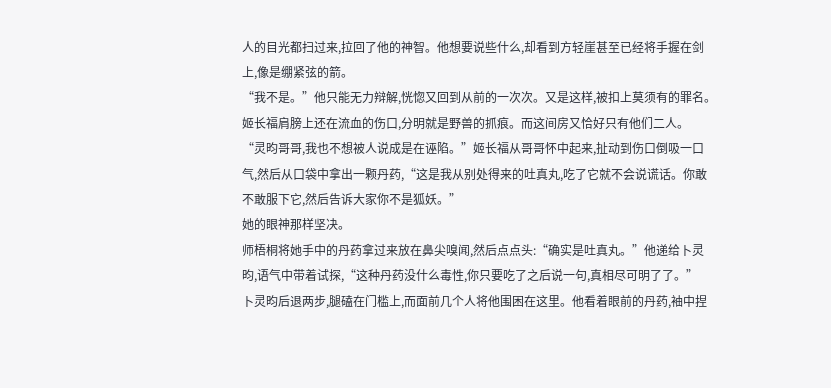人的目光都扫过来,拉回了他的神智。他想要说些什么,却看到方轻崖甚至已经将手握在剑上,像是绷紧弦的箭。
“我不是。”他只能无力辩解,恍惚又回到从前的一次次。又是这样,被扣上莫须有的罪名。
姬长福肩膀上还在流血的伤口,分明就是野兽的抓痕。而这间房又恰好只有他们二人。
“灵昀哥哥,我也不想被人说成是在诬陷。”姬长福从哥哥怀中起来,扯动到伤口倒吸一口气,然后从口袋中拿出一颗丹药,“这是我从别处得来的吐真丸,吃了它就不会说谎话。你敢不敢服下它,然后告诉大家你不是狐妖。”
她的眼神那样坚决。
师梧桐将她手中的丹药拿过来放在鼻尖嗅闻,然后点点头:“确实是吐真丸。”他递给卜灵昀,语气中带着试探,“这种丹药没什么毒性,你只要吃了之后说一句,真相尽可明了了。”
卜灵昀后退两步,腿磕在门槛上,而面前几个人将他围困在这里。他看着眼前的丹药,袖中捏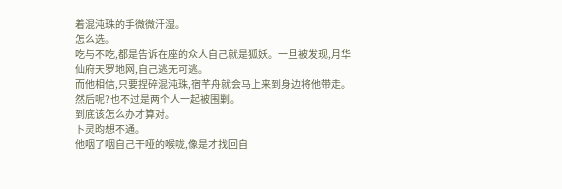着混沌珠的手微微汗湿。
怎么选。
吃与不吃,都是告诉在座的众人自己就是狐妖。一旦被发现,月华仙府天罗地网,自己逃无可逃。
而他相信,只要捏碎混沌珠,宿芊舟就会马上来到身边将他带走。然后呢?也不过是两个人一起被围剿。
到底该怎么办才算对。
卜灵昀想不通。
他咽了咽自己干哑的喉咙,像是才找回自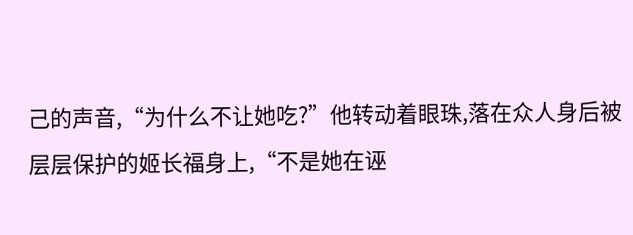己的声音,“为什么不让她吃?”他转动着眼珠,落在众人身后被层层保护的姬长福身上,“不是她在诬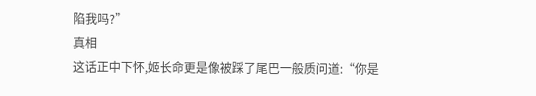陷我吗?”
真相
这话正中下怀,姬长命更是像被踩了尾巴一般质问道:“你是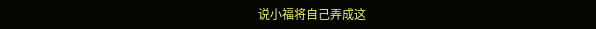说小福将自己弄成这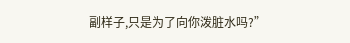副样子,只是为了向你泼脏水吗?”